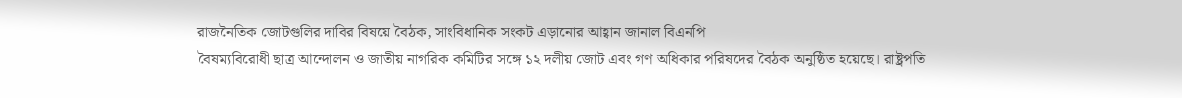রাজনৈতিক জোটগুলির দাবির বিষয়ে বৈঠক, সাংবিধানিক সংকট এড়ানোর আহ্বান জানাল বিএনপি
বৈষম্যবিরোধী ছাত্র আন্দোলন ও জাতীয় নাগরিক কমিটির সঙ্গে ১২ দলীয় জোট এবং গণ অধিকার পরিষদের বৈঠক অনুষ্ঠিত হয়েছে। রাষ্ট্রপতি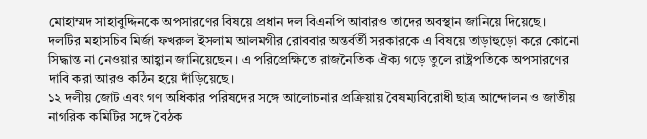মোহাম্মদ সাহাবুদ্দিনকে অপসারণের বিষয়ে প্রধান দল বিএনপি আবারও তাদের অবস্থান জানিয়ে দিয়েছে। দলটির মহাসচিব মির্জা ফখরুল ইসলাম আলমগীর রোববার অন্তর্বর্তী সরকারকে এ বিষয়ে তাড়াহুড়ো করে কোনো সিদ্ধান্ত না নেওয়ার আহ্বান জানিয়েছেন। এ পরিপ্রেক্ষিতে রাজনৈতিক ঐক্য গড়ে তুলে রাষ্ট্রপতিকে অপসারণের দাবি করা আরও কঠিন হয়ে দাঁড়িয়েছে।
১২ দলীয় জোট এবং গণ অধিকার পরিষদের সঙ্গে আলোচনার প্রক্রিয়ায় বৈষম্যবিরোধী ছাত্র আন্দোলন ও জাতীয় নাগরিক কমিটির সঙ্গে বৈঠক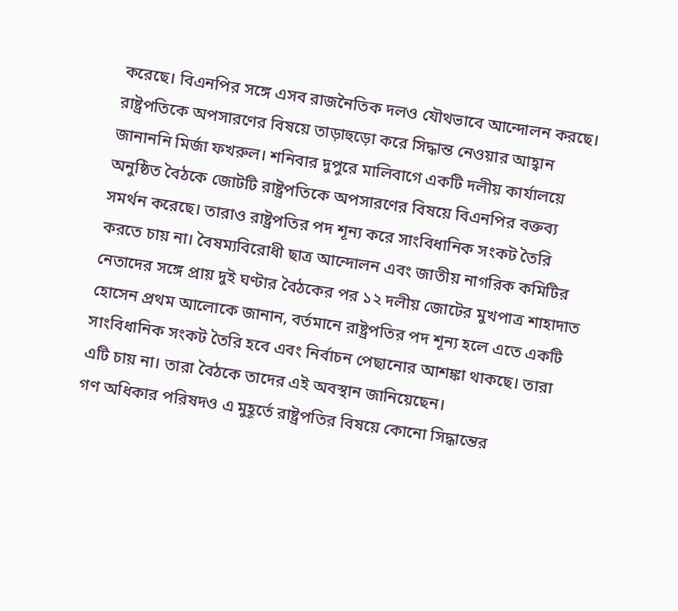করেছে। বিএনপির সঙ্গে এসব রাজনৈতিক দলও যৌথভাবে আন্দোলন করছে।
রাষ্ট্রপতিকে অপসারণের বিষয়ে তাড়াহুড়ো করে সিদ্ধান্ত নেওয়ার আহ্বান জানাননি মির্জা ফখরুল। শনিবার দুপুরে মালিবাগে একটি দলীয় কার্যালয়ে অনুষ্ঠিত বৈঠকে জোটটি রাষ্ট্রপতিকে অপসারণের বিষয়ে বিএনপির বক্তব্য সমর্থন করেছে। তারাও রাষ্ট্রপতির পদ শূন্য করে সাংবিধানিক সংকট তৈরি করতে চায় না। বৈষম্যবিরোধী ছাত্র আন্দোলন এবং জাতীয় নাগরিক কমিটির নেতাদের সঙ্গে প্রায় দুই ঘণ্টার বৈঠকের পর ১২ দলীয় জোটের মুখপাত্র শাহাদাত হোসেন প্রথম আলোকে জানান, বর্তমানে রাষ্ট্রপতির পদ শূন্য হলে এতে একটি সাংবিধানিক সংকট তৈরি হবে এবং নির্বাচন পেছানোর আশঙ্কা থাকছে। তারা এটি চায় না। তারা বৈঠকে তাদের এই অবস্থান জানিয়েছেন।
গণ অধিকার পরিষদও এ মুহূর্তে রাষ্ট্রপতির বিষয়ে কোনো সিদ্ধান্তের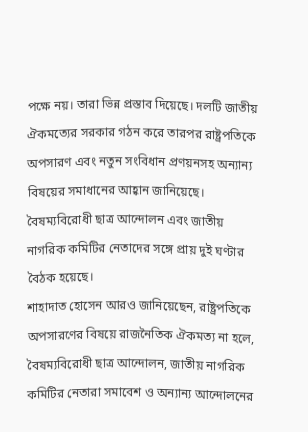পক্ষে নয়। তারা ভিন্ন প্রস্তাব দিয়েছে। দলটি জাতীয় ঐকমত্যের সরকার গঠন করে তারপর রাষ্ট্রপতিকে অপসারণ এবং নতুন সংবিধান প্রণয়নসহ অন্যান্য বিষয়ের সমাধানের আহ্বান জানিয়েছে। বৈষম্যবিরোধী ছাত্র আন্দোলন এবং জাতীয় নাগরিক কমিটির নেতাদের সঙ্গে প্রায় দুই ঘণ্টার বৈঠক হয়েছে।
শাহাদাত হোসেন আরও জানিয়েছেন, রাষ্ট্রপতিকে অপসারণের বিষয়ে রাজনৈতিক ঐকমত্য না হলে, বৈষম্যবিরোধী ছাত্র আন্দোলন, জাতীয় নাগরিক কমিটির নেতারা সমাবেশ ও অন্যান্য আন্দোলনের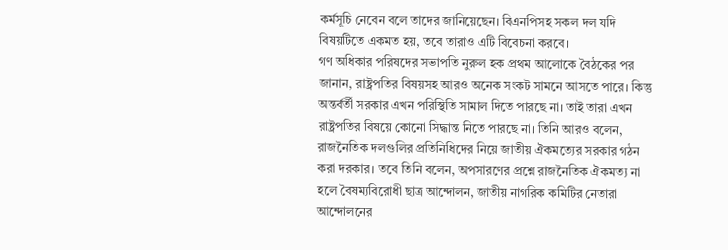কর্মসূচি নেবেন বলে তাদের জানিয়েছেন। বিএনপিসহ সকল দল যদি বিষয়টিতে একমত হয়, তবে তারাও এটি বিবেচনা করবে।
গণ অধিকার পরিষদের সভাপতি নুরুল হক প্রথম আলোকে বৈঠকের পর জানান, রাষ্ট্রপতির বিষয়সহ আরও অনেক সংকট সামনে আসতে পারে। কিন্তু অন্তর্বর্তী সরকার এখন পরিস্থিতি সামাল দিতে পারছে না। তাই তারা এখন রাষ্ট্রপতির বিষয়ে কোনো সিদ্ধান্ত নিতে পারছে না। তিনি আরও বলেন, রাজনৈতিক দলগুলির প্রতিনিধিদের নিয়ে জাতীয় ঐকমত্যের সরকার গঠন করা দরকার। তবে তিনি বলেন, অপসারণের প্রশ্নে রাজনৈতিক ঐকমত্য না হলে বৈষম্যবিরোধী ছাত্র আন্দোলন, জাতীয় নাগরিক কমিটির নেতারা আন্দোলনের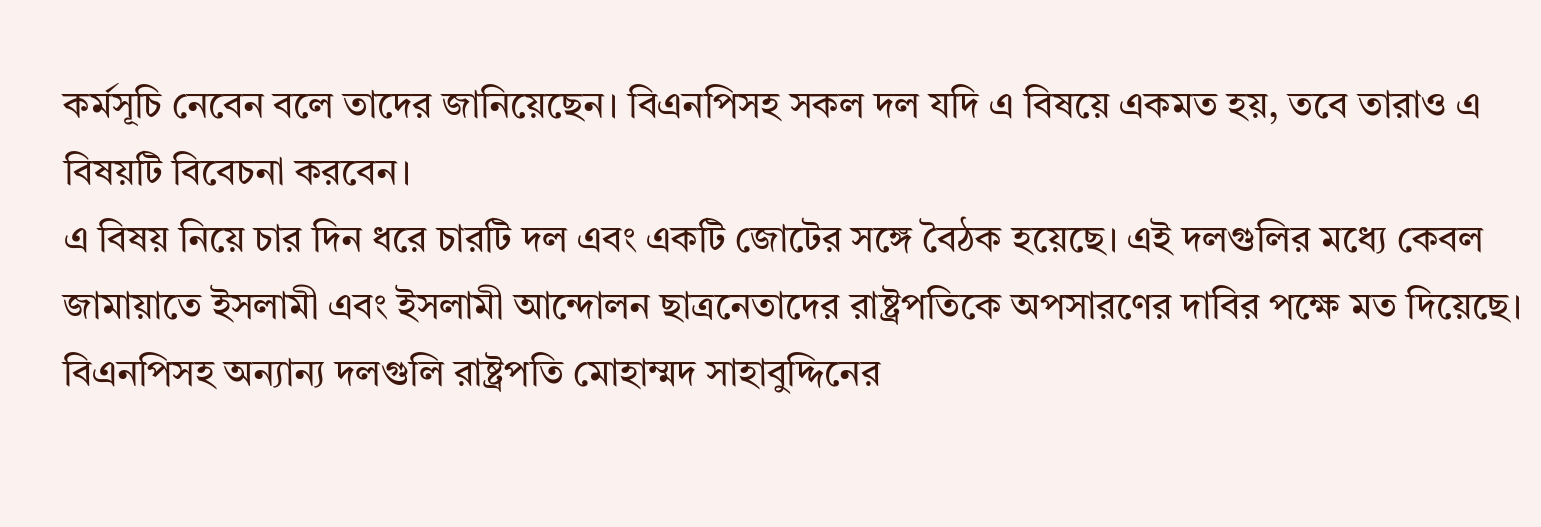কর্মসূচি নেবেন বলে তাদের জানিয়েছেন। বিএনপিসহ সকল দল যদি এ বিষয়ে একমত হয়, তবে তারাও এ বিষয়টি বিবেচনা করবেন।
এ বিষয় নিয়ে চার দিন ধরে চারটি দল এবং একটি জোটের সঙ্গে বৈঠক হয়েছে। এই দলগুলির মধ্যে কেবল জামায়াতে ইসলামী এবং ইসলামী আন্দোলন ছাত্রনেতাদের রাষ্ট্রপতিকে অপসারণের দাবির পক্ষে মত দিয়েছে। বিএনপিসহ অন্যান্য দলগুলি রাষ্ট্রপতি মোহাম্মদ সাহাবুদ্দিনের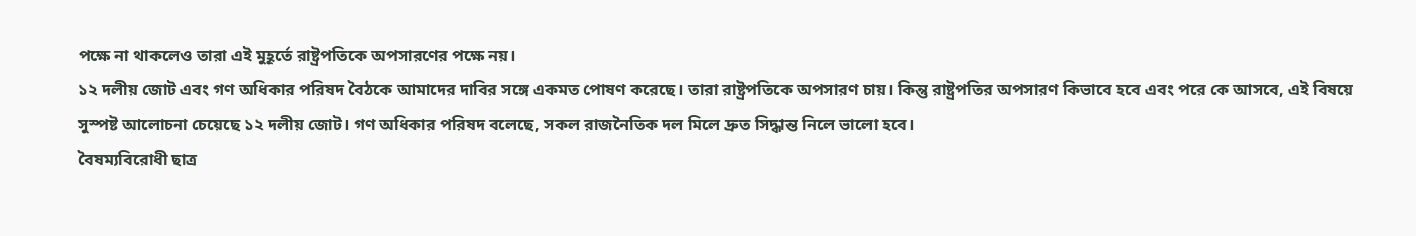পক্ষে না থাকলেও তারা এই মুহূর্তে রাষ্ট্রপতিকে অপসারণের পক্ষে নয়।
১২ দলীয় জোট এবং গণ অধিকার পরিষদ বৈঠকে আমাদের দাবির সঙ্গে একমত পোষণ করেছে। তারা রাষ্ট্রপতিকে অপসারণ চায়। কিন্তু রাষ্ট্রপতির অপসারণ কিভাবে হবে এবং পরে কে আসবে, এই বিষয়ে সুস্পষ্ট আলোচনা চেয়েছে ১২ দলীয় জোট। গণ অধিকার পরিষদ বলেছে, সকল রাজনৈতিক দল মিলে দ্রুত সিদ্ধান্ত নিলে ভালো হবে।
বৈষম্যবিরোধী ছাত্র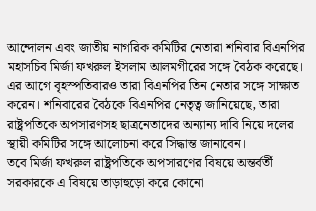আন্দোলন এবং জাতীয় নাগরিক কমিটির নেতারা শনিবার বিএনপির মহাসচিব মির্জা ফখরুল ইসলাম আলমগীরের সঙ্গে বৈঠক করেছে। এর আগে বৃহস্পতিবারও তারা বিএনপির তিন নেতার সঙ্গে সাক্ষাত করেন। শনিবারের বৈঠকে বিএনপির নেতৃত্ব জানিয়েছে, তারা রাষ্ট্রপতিকে অপসারণসহ ছাত্রনেতাদের অন্যান্য দাবি নিয়ে দলের স্থায়ী কমিটির সঙ্গে আলোচনা করে সিদ্ধান্ত জানাবেন।
তবে মির্জা ফখরুল রাষ্ট্রপতিকে অপসারণের বিষয়ে অন্তর্বর্তী সরকারকে এ বিষয়ে তাড়াহুড়ো করে কোনো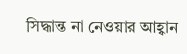সিদ্ধান্ত না নেওয়ার আহ্বান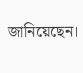জানিয়েছেন।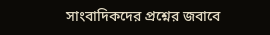সাংবাদিকদের প্রশ্নের জবাবে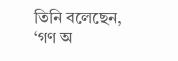তিনি বলেছেন, ‘গণ অ